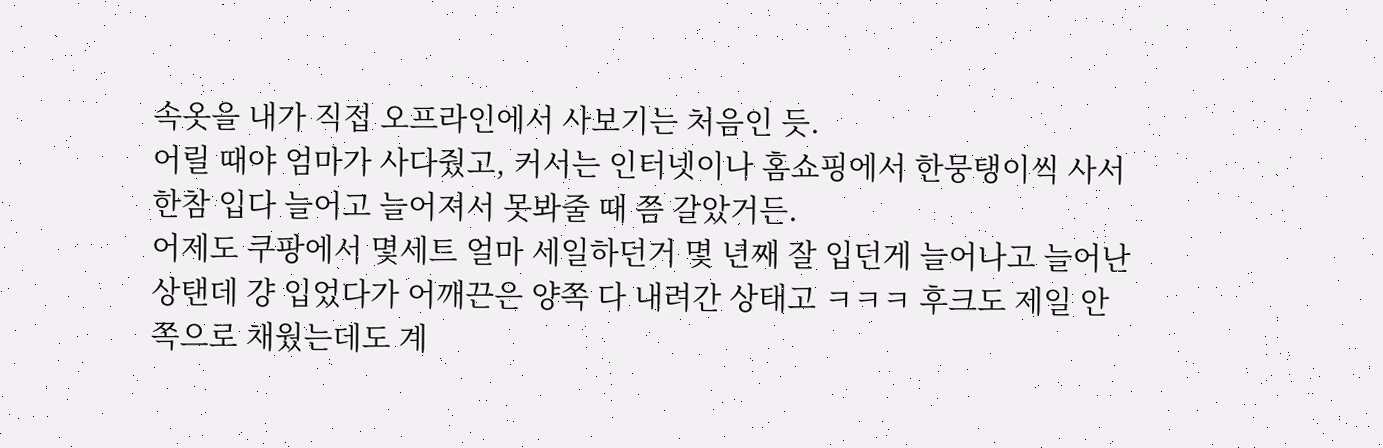속옷을 내가 직접 오프라인에서 사보기는 처음인 듯.
어릴 때야 엄마가 사다줬고, 커서는 인터넷이나 홈쇼핑에서 한뭉탱이씩 사서 한참 입다 늘어고 늘어져서 못봐줄 때 쯤 갈았거든.
어제도 쿠팡에서 몇세트 얼마 세일하던거 몇 년째 잘 입던게 늘어나고 늘어난 상탠데 걍 입었다가 어깨끈은 양쪽 다 내려간 상태고 ㅋㅋㅋ 후크도 제일 안쪽으로 채웠는데도 계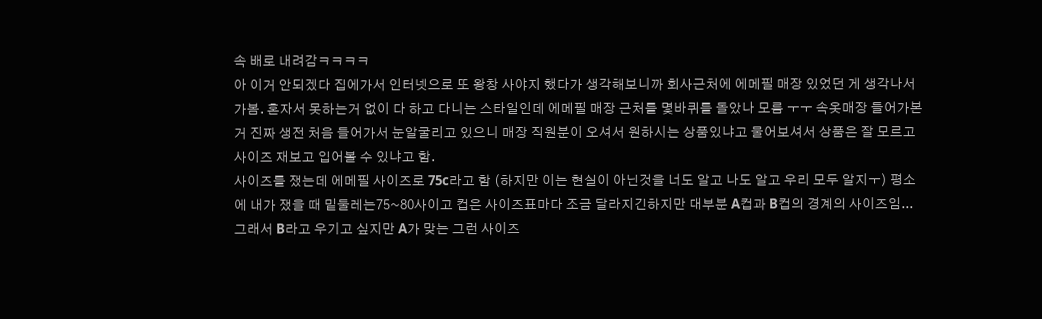속 배로 내려감ㅋㅋㅋㅋ
아 이거 안되겠다 집에가서 인터넷으로 또 왕창 사야지 했다가 생각해보니까 회사근처에 에메필 매장 있었던 게 생각나서 가봄. 혼자서 못하는거 없이 다 하고 다니는 스타일인데 에메필 매장 근처를 몇바퀴를 돌았나 모름 ㅜㅜ 속옷매장 들어가본 거 진짜 생전 처음 들어가서 눈알굴리고 있으니 매장 직원분이 오셔서 원하시는 상품있냐고 물어보셔서 상품은 잘 모르고 사이즈 재보고 입어볼 수 있냐고 함.
사이즈를 쟀는데 에메필 사이즈로 75c라고 함 (하지만 이는 현실이 아닌것을 너도 알고 나도 알고 우리 모두 알지ㅜ) 평소에 내가 쟀을 때 밑둘레는75~80사이고 컵은 사이즈표마다 조금 달라지긴하지만 대부분 A컵과 B컵의 경계의 사이즈임... 그래서 B라고 우기고 싶지만 A가 맞는 그런 사이즈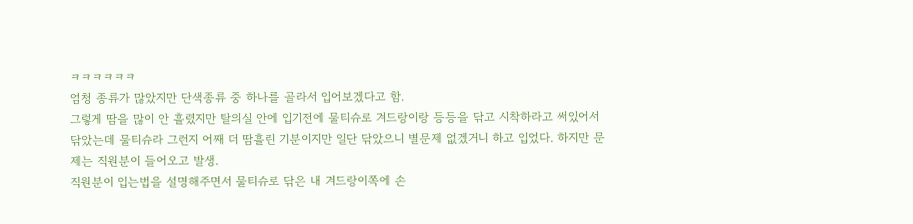ㅋㅋㅋㅋㅋㅋ
엄청 종류가 많았지만 단색종류 중 하나를 골라서 입어보겠다고 함.
그렇게 땀을 많이 안 흘렸지만 탈의실 안에 입기전에 물티슈로 겨드랑이랑 등등을 닦고 시착하라고 써있어서 닦았는데 물티슈라 그런지 어째 더 땀흘린 기분이지만 일단 닦았으니 별문제 없겠거니 하고 입었다. 하지만 문제는 직원분이 들어오고 발생.
직원분이 입는법을 설명해주면서 물티슈로 닦은 내 겨드랑이쪽에 손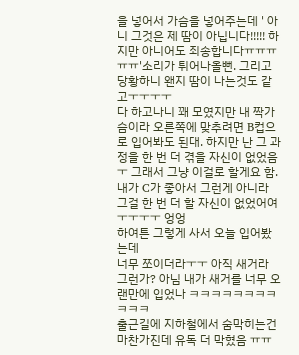을 넣어서 가슴을 넣어주는데 ' 아니 그것은 제 땀이 아닙니다!!!!! 하지만 아니어도 죄송합니다ㅠㅠㅠㅠㅠ'소리가 튀어나올뻔. 그리고 당황하니 왠지 땀이 나는것도 같고ㅜㅜㅜㅜ
다 하고나니 꽤 모였지만 내 짝가슴이라 오른쪽에 맞추려면 B컵으로 입어봐도 된대. 하지만 난 그 과정을 한 번 더 겪을 자신이 없었음 ㅜ 그래서 그냥 이걸로 할게요 함. 내가 C가 좋아서 그런게 아니라 그걸 한 번 더 할 자신이 없었어여ㅜㅜㅜㅜ 엉엉
하여튼 그렇게 사서 오늘 입어봤는데
너무 쪼이더라ㅜㅜ 아직 새거라 그런가? 아님 내가 새거를 너무 오랜만에 입었나 ㅋㅋㅋㅋㅋㅋㅋㅋㅋㅋㅋ
출근길에 지하철에서 숨막히는건 마찬가진데 유독 더 막혔음 ㅠㅠ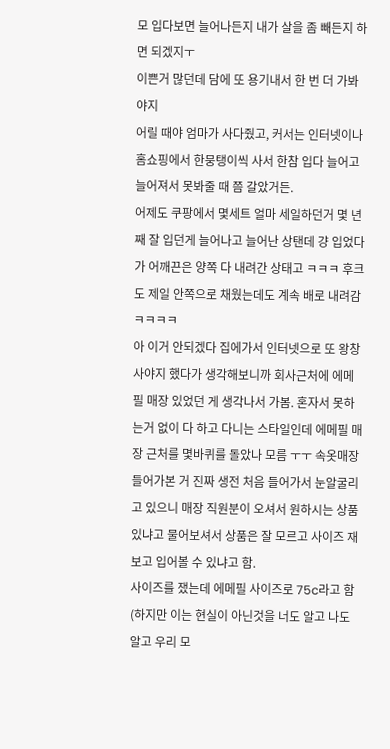모 입다보면 늘어나든지 내가 살을 좀 빼든지 하면 되겠지ㅜ
이쁜거 많던데 담에 또 용기내서 한 번 더 가봐야지
어릴 때야 엄마가 사다줬고, 커서는 인터넷이나 홈쇼핑에서 한뭉탱이씩 사서 한참 입다 늘어고 늘어져서 못봐줄 때 쯤 갈았거든.
어제도 쿠팡에서 몇세트 얼마 세일하던거 몇 년째 잘 입던게 늘어나고 늘어난 상탠데 걍 입었다가 어깨끈은 양쪽 다 내려간 상태고 ㅋㅋㅋ 후크도 제일 안쪽으로 채웠는데도 계속 배로 내려감ㅋㅋㅋㅋ
아 이거 안되겠다 집에가서 인터넷으로 또 왕창 사야지 했다가 생각해보니까 회사근처에 에메필 매장 있었던 게 생각나서 가봄. 혼자서 못하는거 없이 다 하고 다니는 스타일인데 에메필 매장 근처를 몇바퀴를 돌았나 모름 ㅜㅜ 속옷매장 들어가본 거 진짜 생전 처음 들어가서 눈알굴리고 있으니 매장 직원분이 오셔서 원하시는 상품있냐고 물어보셔서 상품은 잘 모르고 사이즈 재보고 입어볼 수 있냐고 함.
사이즈를 쟀는데 에메필 사이즈로 75c라고 함 (하지만 이는 현실이 아닌것을 너도 알고 나도 알고 우리 모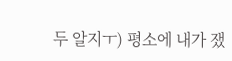두 알지ㅜ) 평소에 내가 쟀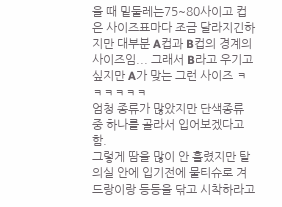을 때 밑둘레는75~80사이고 컵은 사이즈표마다 조금 달라지긴하지만 대부분 A컵과 B컵의 경계의 사이즈임... 그래서 B라고 우기고 싶지만 A가 맞는 그런 사이즈 ㅋㅋㅋㅋㅋㅋ
엄청 종류가 많았지만 단색종류 중 하나를 골라서 입어보겠다고 함.
그렇게 땀을 많이 안 흘렸지만 탈의실 안에 입기전에 물티슈로 겨드랑이랑 등등을 닦고 시착하라고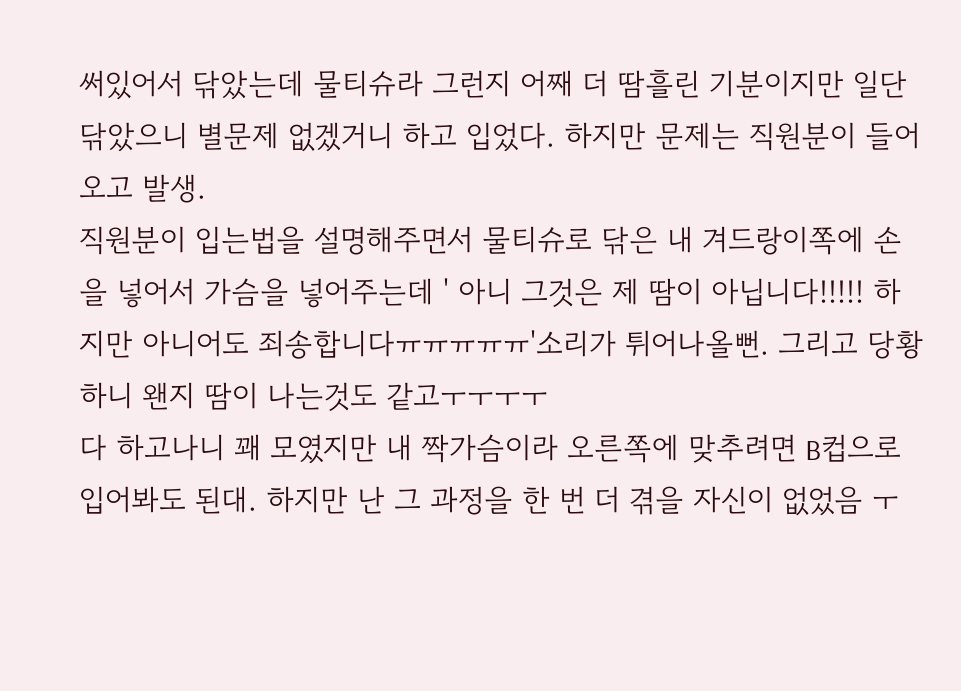써있어서 닦았는데 물티슈라 그런지 어째 더 땀흘린 기분이지만 일단 닦았으니 별문제 없겠거니 하고 입었다. 하지만 문제는 직원분이 들어오고 발생.
직원분이 입는법을 설명해주면서 물티슈로 닦은 내 겨드랑이쪽에 손을 넣어서 가슴을 넣어주는데 ' 아니 그것은 제 땀이 아닙니다!!!!! 하지만 아니어도 죄송합니다ㅠㅠㅠㅠㅠ'소리가 튀어나올뻔. 그리고 당황하니 왠지 땀이 나는것도 같고ㅜㅜㅜㅜ
다 하고나니 꽤 모였지만 내 짝가슴이라 오른쪽에 맞추려면 B컵으로 입어봐도 된대. 하지만 난 그 과정을 한 번 더 겪을 자신이 없었음 ㅜ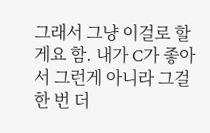그래서 그냥 이걸로 할게요 함. 내가 C가 좋아서 그런게 아니라 그걸 한 번 더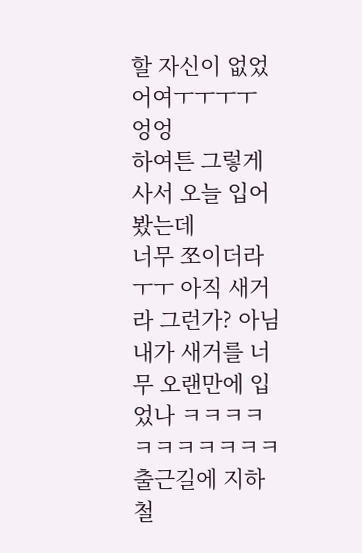할 자신이 없었어여ㅜㅜㅜㅜ 엉엉
하여튼 그렇게 사서 오늘 입어봤는데
너무 쪼이더라ㅜㅜ 아직 새거라 그런가? 아님 내가 새거를 너무 오랜만에 입었나 ㅋㅋㅋㅋㅋㅋㅋㅋㅋㅋㅋ
출근길에 지하철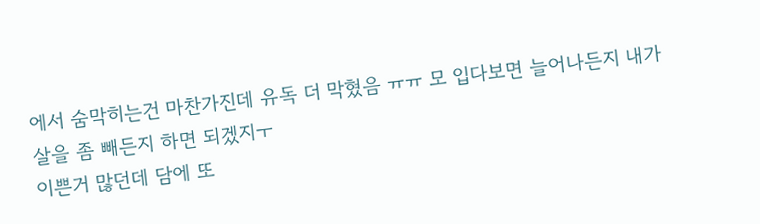에서 숨막히는건 마찬가진데 유독 더 막혔음 ㅠㅠ 모 입다보면 늘어나든지 내가 살을 좀 빼든지 하면 되겠지ㅜ
이쁜거 많던데 담에 또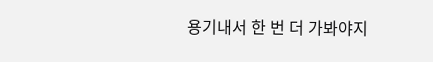용기내서 한 번 더 가봐야지